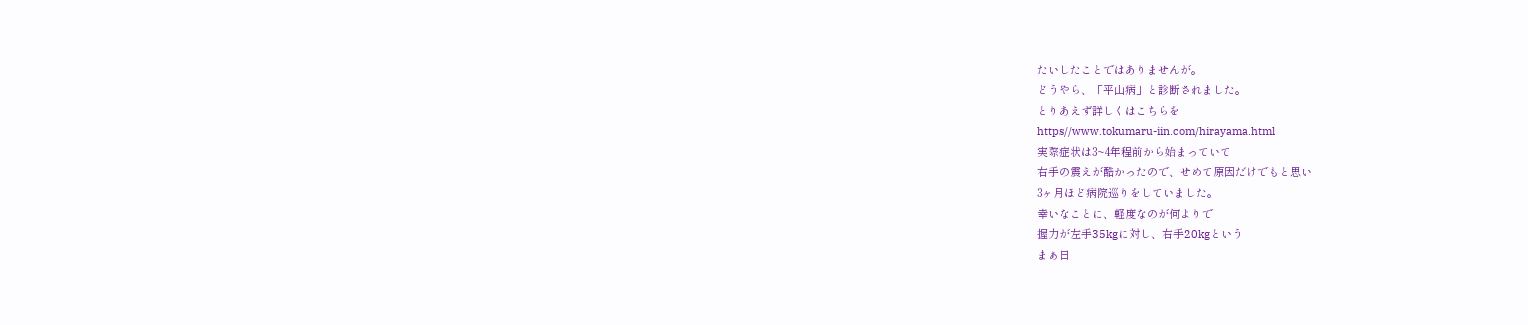たいしたことではありませんが。
どうやら、「平山病」と診断されました。
とりあえず詳しくはこちらを
https//www.tokumaru-iin.com/hirayama.html
実際症状は3~4年程前から始まっていて
右手の震えが酷かったので、せめて原因だけでもと思い
3ヶ月ほど病院巡りをしていました。
幸いなことに、軽度なのが何よりで
握力が左手35kgに対し、右手20kgという
まぁ日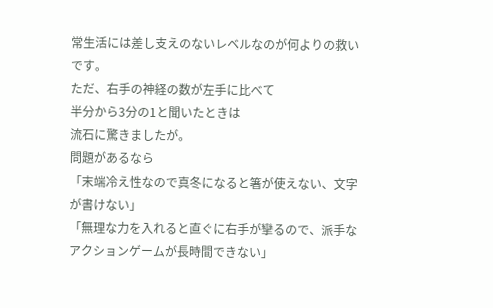常生活には差し支えのないレベルなのが何よりの救いです。
ただ、右手の神経の数が左手に比べて
半分から3分の1と聞いたときは
流石に驚きましたが。
問題があるなら
「末端冷え性なので真冬になると箸が使えない、文字が書けない」
「無理な力を入れると直ぐに右手が攣るので、派手なアクションゲームが長時間できない」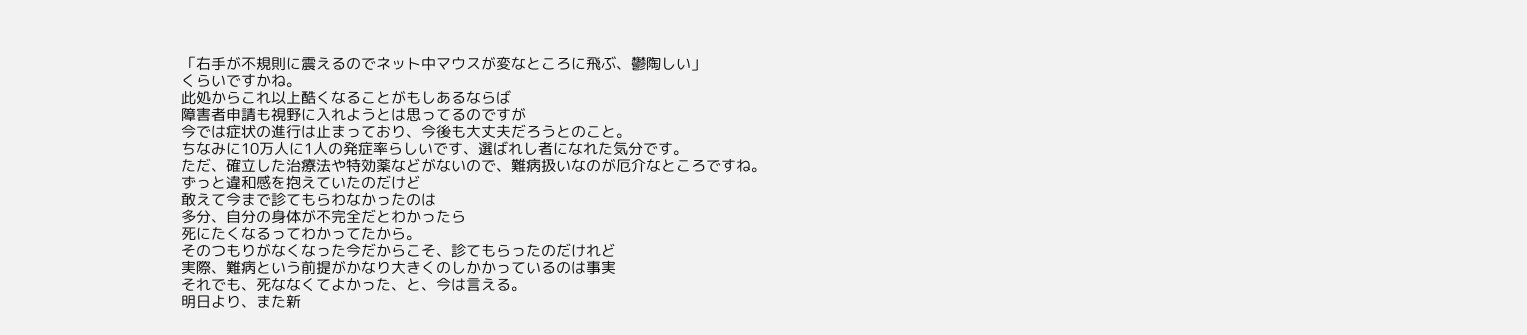「右手が不規則に震えるのでネット中マウスが変なところに飛ぶ、鬱陶しい」
くらいですかね。
此処からこれ以上酷くなることがもしあるならば
障害者申請も視野に入れようとは思ってるのですが
今では症状の進行は止まっており、今後も大丈夫だろうとのこと。
ちなみに10万人に1人の発症率らしいです、選ばれし者になれた気分です。
ただ、確立した治療法や特効薬などがないので、難病扱いなのが厄介なところですね。
ずっと違和感を抱えていたのだけど
敢えて今まで診てもらわなかったのは
多分、自分の身体が不完全だとわかったら
死にたくなるってわかってたから。
そのつもりがなくなった今だからこそ、診てもらったのだけれど
実際、難病という前提がかなり大きくのしかかっているのは事実
それでも、死ななくてよかった、と、今は言える。
明日より、また新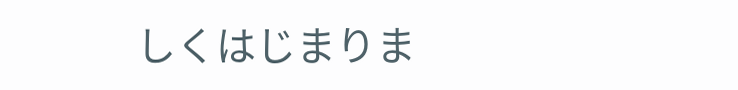しくはじまりま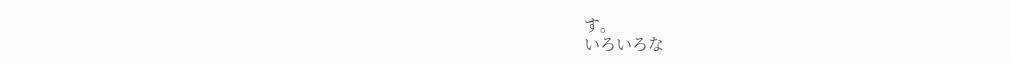す。
いろいろな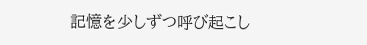記憶を少しずつ呼び起こし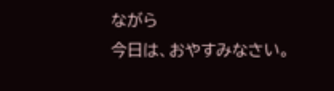ながら
今日は、おやすみなさい。